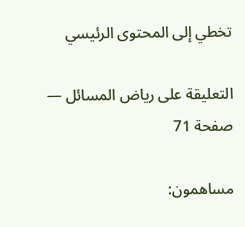تخطي إلى المحتوى الرئيسي

التعليقة على رياض المسائل — صفحة 71

مساهمون: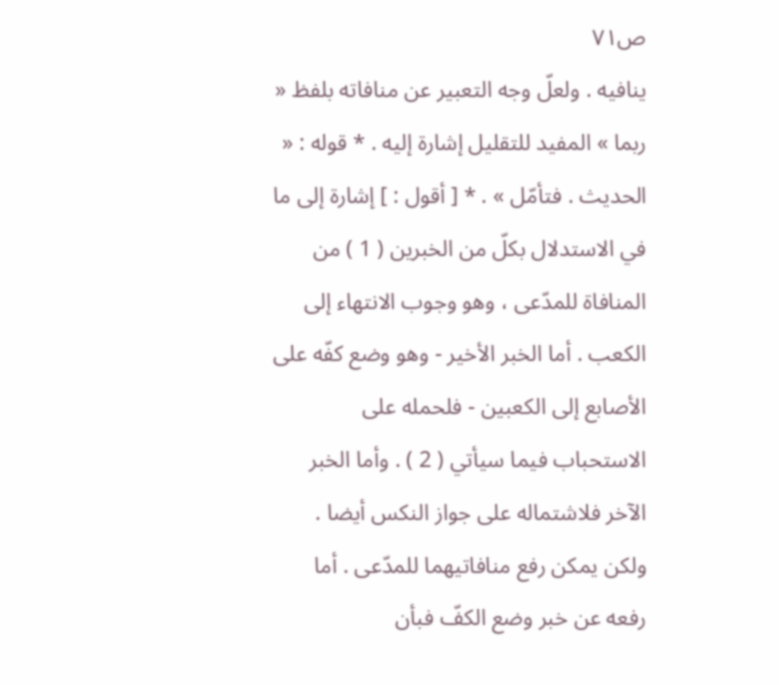ص٧١
ينافيه . ولعلّ وجه التعبير عن منافاته بلفظ « ربما » المفيد للتقليل إشارة إليه . * قوله : « الحديث . فتأمّل » . * [ أقول : ] إشارة إلى ما في الاستدلال بكلّ من الخبرين ( 1 ) من المنافاة للمدّعى ، وهو وجوب الانتهاء إلى الكعب . أما الخبر الأخير - وهو وضع كفّه على الأصابع إلى الكعبين - فلحمله على الاستحباب فيما سيأتي ( 2 ) . وأما الخبر الآخر فلاشتماله على جواز النكس أيضا . ولكن يمكن رفع منافاتيهما للمدّعى . أما رفعه عن خبر وضع الكفّ فبأن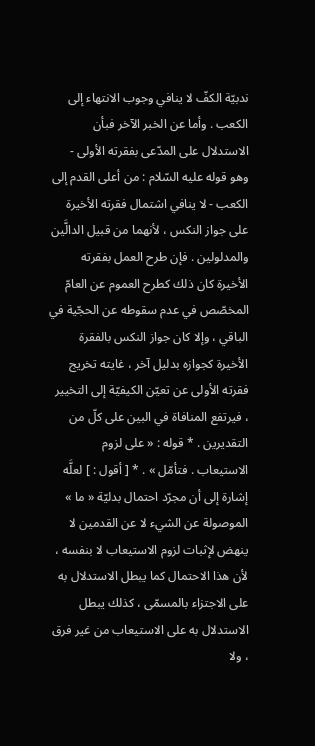ندبيّة الكفّ لا ينافي وجوب الانتهاء إلى الكعب . وأما عن الخبر الآخر فبأن الاستدلال على المدّعى بفقرته الأولى - وهو قوله عليه السّلام : من أعلى القدم إلى الكعب - لا ينافي اشتمال فقرته الأخيرة على جواز النكس ، لأنهما من قبيل الدالَّين والمدلولين . فإن طرح العمل بفقرته الأخيرة كان ذلك كطرح العموم عن العامّ المخصّص في عدم سقوطه عن الحجّية في الباقي ، وإلا كان جواز النكس بالفقرة الأخيرة كجوازه بدليل آخر ، غايته تخريج فقرته الأولى عن تعيّن الكيفيّة إلى التخيير ، فيرتفع المنافاة في البين على كلّ من التقديرين . * قوله : « على لزوم الاستيعاب . فتأمّل » . * [ أقول : ] لعلَّه إشارة إلى أن مجرّد احتمال بدليّة « ما » الموصولة عن الشيء لا عن القدمين لا ينهض لإثبات لزوم الاستيعاب لا بنفسه ، لأن هذا الاحتمال كما يبطل الاستدلال به على الاجتزاء بالمسمّى ، كذلك يبطل الاستدلال به على الاستيعاب من غير فرق ، ولا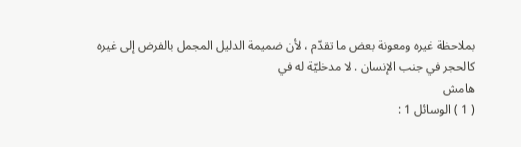بملاحظة غيره ومعونة بعض ما تقدّم ، لأن ضميمة الدليل المجمل بالفرض إلى غيره كالحجر في جنب الإنسان . لا مدخليّة له في
هامش
( 1 ) الوسائل 1 :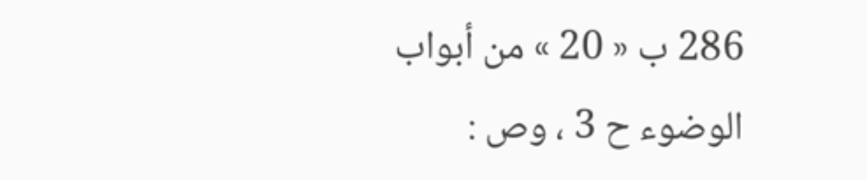286 ب « 20 » من أبواب الوضوء ح 3 ، وص :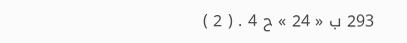293 ب « 24 » ح 4 . ( 2 )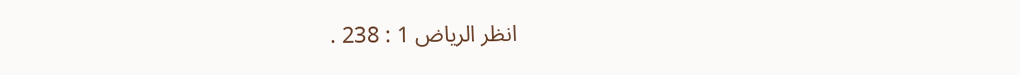انظر الرياض 1 : 238 .